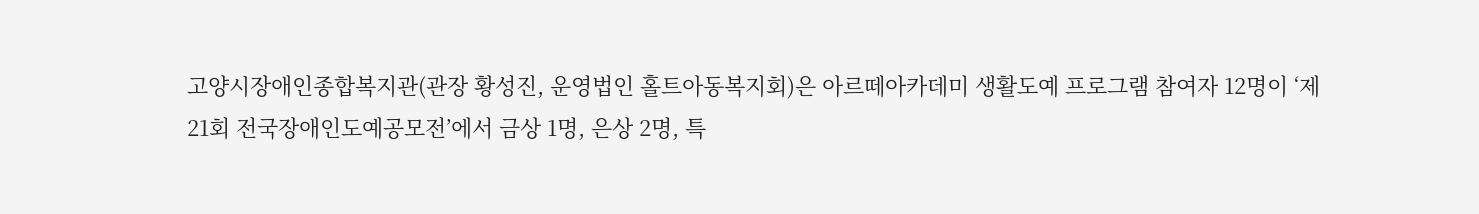고양시장애인종합복지관(관장 황성진, 운영법인 홀트아동복지회)은 아르떼아카데미 생활도예 프로그램 참여자 12명이 ‘제21회 전국장애인도예공모전’에서 금상 1명, 은상 2명, 특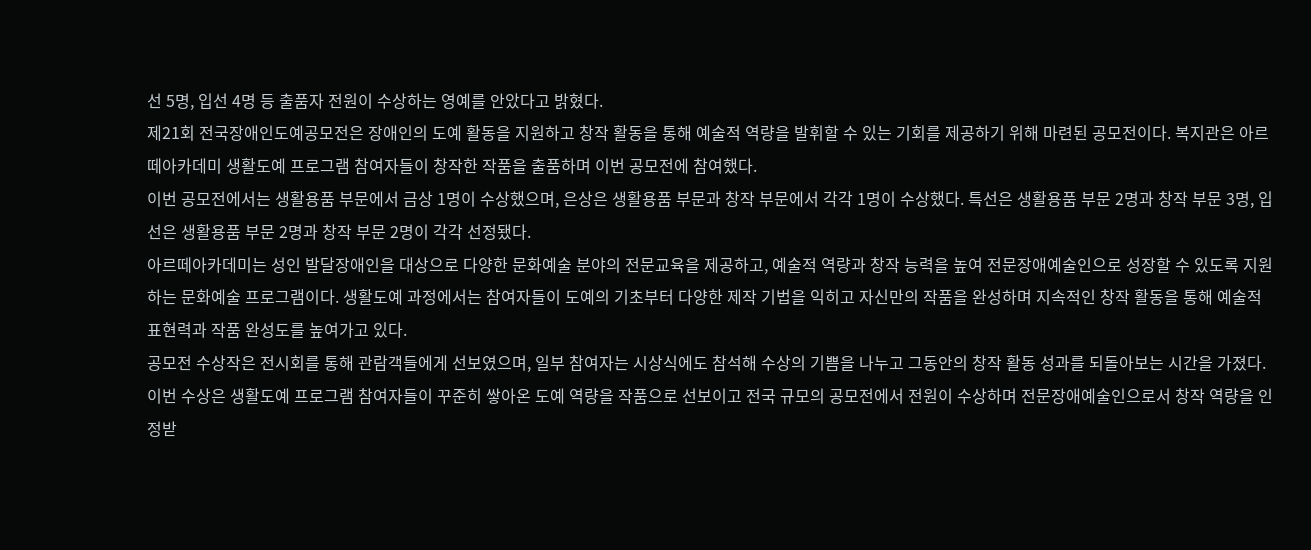선 5명, 입선 4명 등 출품자 전원이 수상하는 영예를 안았다고 밝혔다.
제21회 전국장애인도예공모전은 장애인의 도예 활동을 지원하고 창작 활동을 통해 예술적 역량을 발휘할 수 있는 기회를 제공하기 위해 마련된 공모전이다. 복지관은 아르떼아카데미 생활도예 프로그램 참여자들이 창작한 작품을 출품하며 이번 공모전에 참여했다.
이번 공모전에서는 생활용품 부문에서 금상 1명이 수상했으며, 은상은 생활용품 부문과 창작 부문에서 각각 1명이 수상했다. 특선은 생활용품 부문 2명과 창작 부문 3명, 입선은 생활용품 부문 2명과 창작 부문 2명이 각각 선정됐다.
아르떼아카데미는 성인 발달장애인을 대상으로 다양한 문화예술 분야의 전문교육을 제공하고, 예술적 역량과 창작 능력을 높여 전문장애예술인으로 성장할 수 있도록 지원하는 문화예술 프로그램이다. 생활도예 과정에서는 참여자들이 도예의 기초부터 다양한 제작 기법을 익히고 자신만의 작품을 완성하며 지속적인 창작 활동을 통해 예술적 표현력과 작품 완성도를 높여가고 있다.
공모전 수상작은 전시회를 통해 관람객들에게 선보였으며, 일부 참여자는 시상식에도 참석해 수상의 기쁨을 나누고 그동안의 창작 활동 성과를 되돌아보는 시간을 가졌다.
이번 수상은 생활도예 프로그램 참여자들이 꾸준히 쌓아온 도예 역량을 작품으로 선보이고 전국 규모의 공모전에서 전원이 수상하며 전문장애예술인으로서 창작 역량을 인정받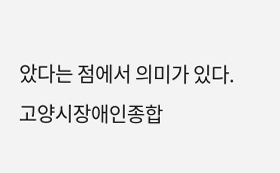았다는 점에서 의미가 있다.
고양시장애인종합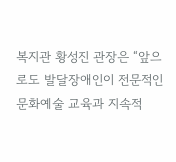복지관 황성진 관장은 “앞으로도 발달장애인이 전문적인 문화예술 교육과 지속적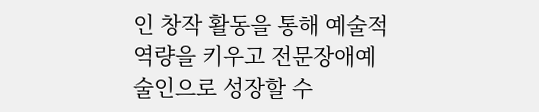인 창작 활동을 통해 예술적 역량을 키우고 전문장애예술인으로 성장할 수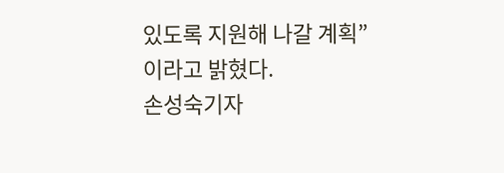있도록 지원해 나갈 계획”이라고 밝혔다.
손성숙기자